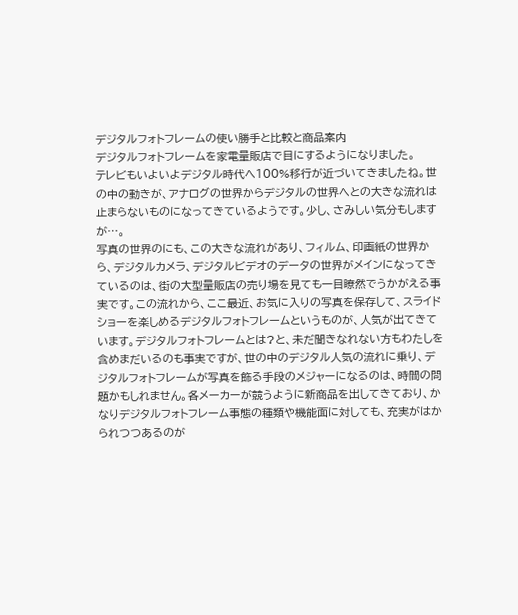デジタルフォトフレームの使い勝手と比較と商品案内
デジタルフォトフレームを家電量販店で目にするようになりました。
テレビもいよいよデジタル時代へ100%移行が近づいてきましたね。世の中の動きが、アナログの世界からデジタルの世界へとの大きな流れは止まらないものになってきているようです。少し、さみしい気分もしますが…。
写真の世界のにも、この大きな流れがあり、フィルム、印画紙の世界から、デジタルカメラ、デジタルビデオのデータの世界がメインになってきているのは、街の大型量販店の売り場を見ても一目瞭然でうかがえる事実です。この流れから、ここ最近、お気に入りの写真を保存して、スライドショーを楽しめるデジタルフォトフレームというものが、人気が出てきています。デジタルフォトフレームとは?と、未だ聞きなれない方もわたしを含めまだいるのも事実ですが、世の中のデジタル人気の流れに乗り、デジタルフォトフレームが写真を飾る手段のメジャーになるのは、時間の問題かもしれません。各メーカーが競うように新商品を出してきており、かなりデジタルフォトフレーム事態の種類や機能面に対しても、充実がはかられつつあるのが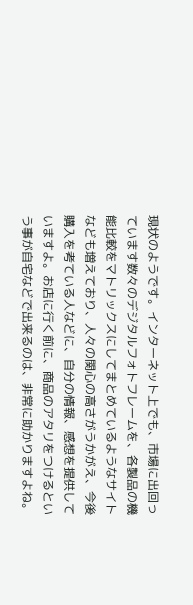現状のようです。インターネット上でも、市場に出回っています数々のデジタルフォトフレームを、各製品の機能比較をマトリックスにしてまとめているようなサイトなども増えており、人々の関心の高さがうかがえ、今後購入を考ている人などに、自分の情報、感想を提供していますよ。お店に行く前に、商品のアタリをつけるという事が自宅などで出来るのは、非常に助かりますよね。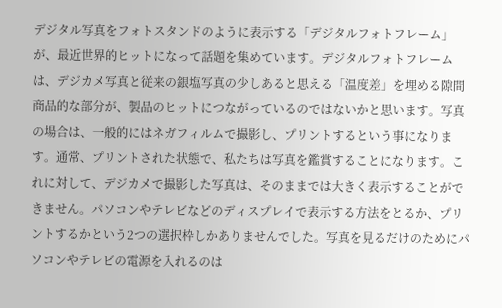デジタル写真をフォトスタンドのように表示する「デジタルフォトフレーム」が、最近世界的ヒットになって話題を集めています。デジタルフォトフレームは、デジカメ写真と従来の銀塩写真の少しあると思える「温度差」を埋める隙間商品的な部分が、製品のヒットにつながっているのではないかと思います。写真の場合は、一般的にはネガフィルムで撮影し、プリントするという事になります。通常、プリントされた状態で、私たちは写真を鑑賞することになります。これに対して、デジカメで撮影した写真は、そのままでは大きく表示することができません。パソコンやテレビなどのディスプレイで表示する方法をとるか、プリントするかという2つの選択枠しかありませんでした。写真を見るだけのためにパソコンやテレビの電源を入れるのは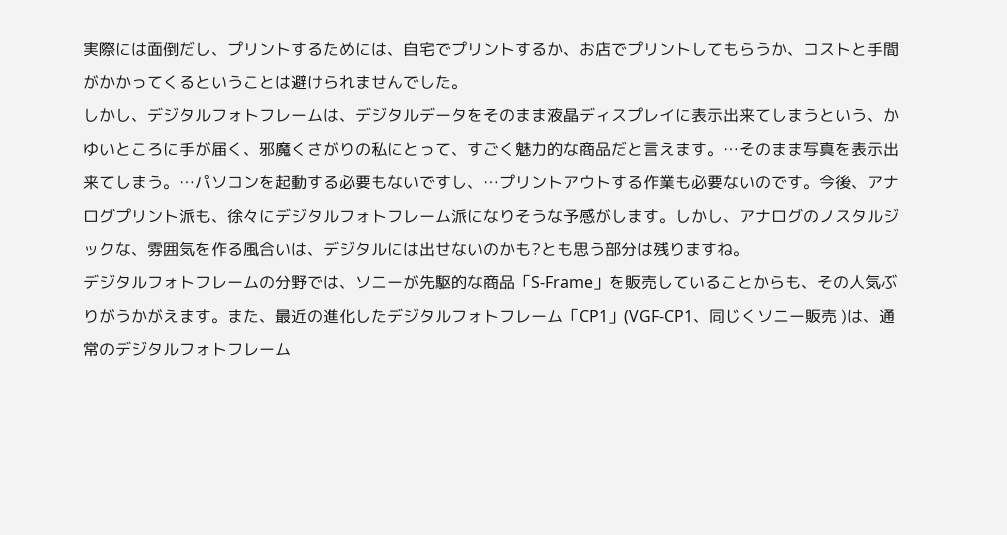実際には面倒だし、プリントするためには、自宅でプリントするか、お店でプリントしてもらうか、コストと手間がかかってくるということは避けられませんでした。
しかし、デジタルフォトフレームは、デジタルデータをそのまま液晶ディスプレイに表示出来てしまうという、かゆいところに手が届く、邪魔くさがりの私にとって、すごく魅力的な商品だと言えます。…そのまま写真を表示出来てしまう。…パソコンを起動する必要もないですし、…プリントアウトする作業も必要ないのです。今後、アナログプリント派も、徐々にデジタルフォトフレーム派になりそうな予感がします。しかし、アナログのノスタルジックな、雰囲気を作る風合いは、デジタルには出せないのかも?とも思う部分は残りますね。
デジタルフォトフレームの分野では、ソニーが先駆的な商品「S-Frame」を販売していることからも、その人気ぶりがうかがえます。また、最近の進化したデジタルフォトフレーム「CP1」(VGF-CP1、同じくソニー販売 )は、通常のデジタルフォトフレーム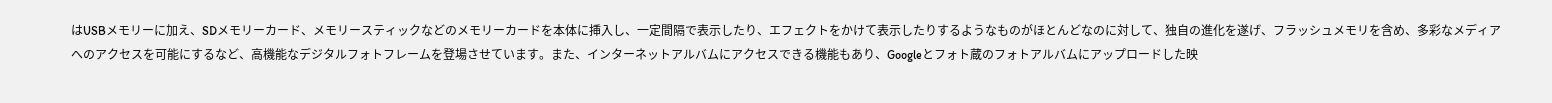はUSBメモリーに加え、SDメモリーカード、メモリースティックなどのメモリーカードを本体に挿入し、一定間隔で表示したり、エフェクトをかけて表示したりするようなものがほとんどなのに対して、独自の進化を遂げ、フラッシュメモリを含め、多彩なメディアへのアクセスを可能にするなど、高機能なデジタルフォトフレームを登場させています。また、インターネットアルバムにアクセスできる機能もあり、Googleとフォト蔵のフォトアルバムにアップロードした映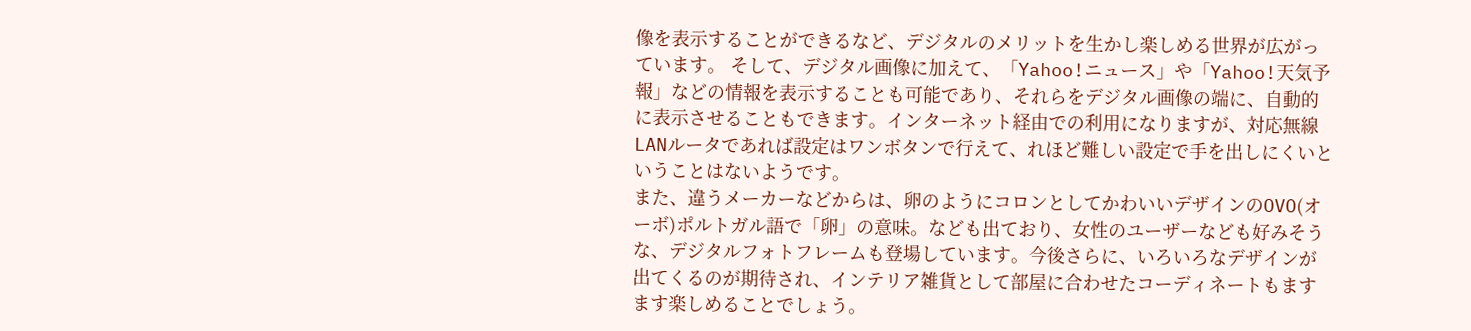像を表示することができるなど、デジタルのメリットを生かし楽しめる世界が広がっています。 そして、デジタル画像に加えて、「Yahoo!ニュース」や「Yahoo!天気予報」などの情報を表示することも可能であり、それらをデジタル画像の端に、自動的に表示させることもできます。インターネット経由での利用になりますが、対応無線LANルータであれば設定はワンボタンで行えて、れほど難しい設定で手を出しにくいということはないようです。
また、違うメーカーなどからは、卵のようにコロンとしてかわいいデザインのOVO(オーボ)ポルトガル語で「卵」の意味。なども出ており、女性のユーザーなども好みそうな、デジタルフォトフレームも登場しています。今後さらに、いろいろなデザインが出てくるのが期待され、インテリア雑貨として部屋に合わせたコーディネートもますます楽しめることでしょう。